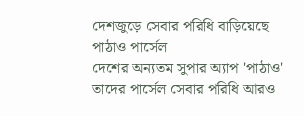দেশজুড়ে সেবার পরিধি বাড়িয়েছে পাঠাও পার্সেল
দেশের অন্যতম সুপার অ্যাপ 'পাঠাও' তাদের পার্সেল সেবার পরিধি আরও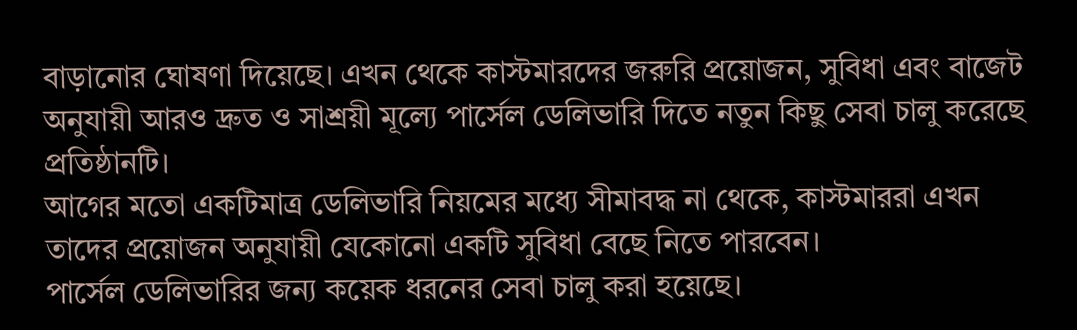বাড়ানোর ঘোষণা দিয়েছে। এখন থেকে কাস্টমারদের জরুরি প্রয়োজন, সুবিধা এবং বাজেট অনুযায়ী আরও দ্রুত ও সাশ্রয়ী মূল্যে পার্সেল ডেলিভারি দিতে নতুন কিছু সেবা চালু করেছে প্রতিষ্ঠানটি।
আগের মতো একটিমাত্র ডেলিভারি নিয়মের মধ্যে সীমাবদ্ধ না থেকে, কাস্টমাররা এখন তাদের প্রয়োজন অনুযায়ী যেকোনো একটি সুবিধা বেছে নিতে পারবেন।
পার্সেল ডেলিভারির জন্য কয়েক ধরনের সেবা চালু করা হয়েছে।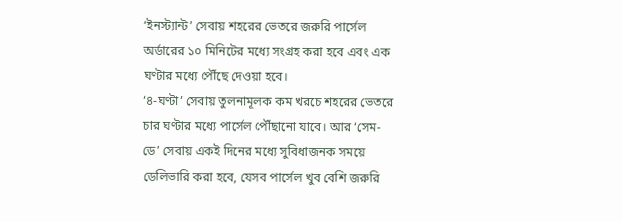‘ইনস্ট্যান্ট’ সেবায় শহরের ভেতরে জরুরি পার্সেল অর্ডারের ১০ মিনিটের মধ্যে সংগ্রহ করা হবে এবং এক ঘণ্টার মধ্যে পৌঁছে দেওয়া হবে।
‘৪-ঘণ্টা’ সেবায় তুলনামূলক কম খরচে শহরের ভেতরে চার ঘণ্টার মধ্যে পার্সেল পৌঁছানো যাবে। আর ‘সেম-ডে’ সেবায় একই দিনের মধ্যে সুবিধাজনক সময়ে ডেলিভারি করা হবে, যেসব পার্সেল খুব বেশি জরুরি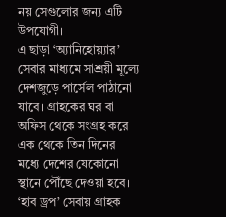নয় সেগুলোর জন্য এটি উপযোগী।
এ ছাড়া ‘অ্যানিহোয়্যার’ সেবার মাধ্যমে সাশ্রয়ী মূল্যে দেশজুড়ে পার্সেল পাঠানো যাবে। গ্রাহকের ঘর বা অফিস থেকে সংগ্রহ করে এক থেকে তিন দিনের মধ্যে দেশের যেকোনো স্থানে পৌঁছে দেওয়া হবে। ‘হাব ড্রপ’ সেবায় গ্রাহক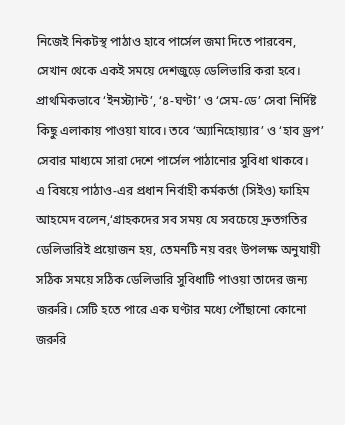নিজেই নিকটস্থ পাঠাও হাবে পার্সেল জমা দিতে পারবেন, সেখান থেকে একই সময়ে দেশজুড়ে ডেলিভারি করা হবে।
প্রাথমিকভাবে ‘ইনস্ট্যান্ট’, ‘৪-ঘণ্টা’ ও ‘সেম-ডে’ সেবা নির্দিষ্ট কিছু এলাকায় পাওয়া যাবে। তবে ‘অ্যানিহোয়্যার’ ও ‘হাব ড্রপ’ সেবার মাধ্যমে সারা দেশে পার্সেল পাঠানোর সুবিধা থাকবে।
এ বিষয়ে পাঠাও-এর প্রধান নির্বাহী কর্মকর্তা (সিইও) ফাহিম আহমেদ বলেন,‘গ্রাহকদের সব সময় যে সবচেয়ে দ্রুতগতির ডেলিভারিই প্রয়োজন হয়, তেমনটি নয় বরং উপলক্ষ অনুযায়ী সঠিক সময়ে সঠিক ডেলিভারি সুবিধাটি পাওয়া তাদের জন্য জরুরি। সেটি হতে পারে এক ঘণ্টার মধ্যে পৌঁছানো কোনো জরুরি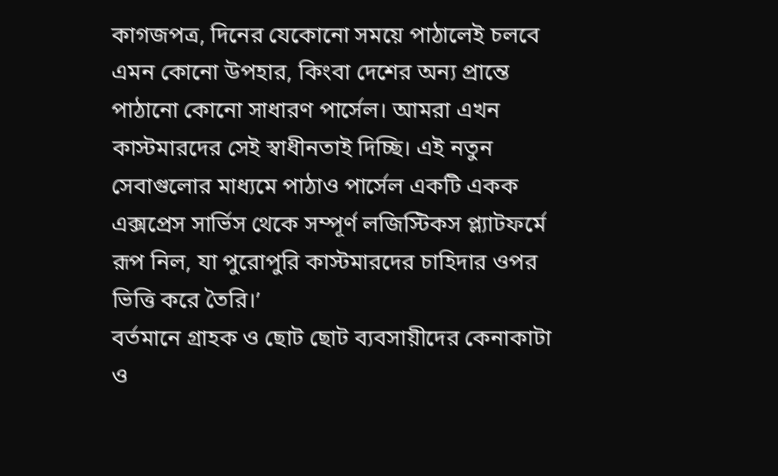কাগজপত্র, দিনের যেকোনো সময়ে পাঠালেই চলবে এমন কোনো উপহার, কিংবা দেশের অন্য প্রান্তে পাঠানো কোনো সাধারণ পার্সেল। আমরা এখন কাস্টমারদের সেই স্বাধীনতাই দিচ্ছি। এই নতুন সেবাগুলোর মাধ্যমে পাঠাও পার্সেল একটি একক এক্সপ্রেস সার্ভিস থেকে সম্পূর্ণ লজিস্টিকস প্ল্যাটফর্মে রূপ নিল, যা পুরোপুরি কাস্টমারদের চাহিদার ওপর ভিত্তি করে তৈরি।’
বর্তমানে গ্রাহক ও ছোট ছোট ব্যবসায়ীদের কেনাকাটা ও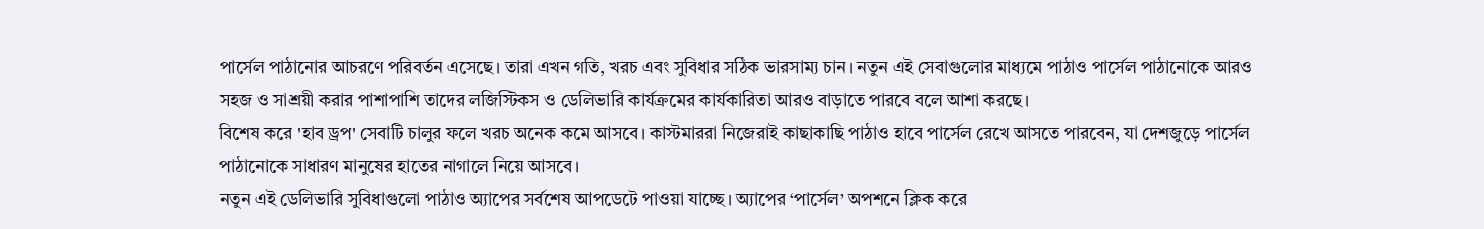পার্সেল পাঠানোর আচরণে পরিবর্তন এসেছে। তারা এখন গতি, খরচ এবং সুবিধার সঠিক ভারসাম্য চান। নতুন এই সেবাগুলোর মাধ্যমে পাঠাও পার্সেল পাঠানোকে আরও সহজ ও সাশ্রয়ী করার পাশাপাশি তাদের লজিস্টিকস ও ডেলিভারি কার্যক্রমের কার্যকারিতা আরও বাড়াতে পারবে বলে আশা করছে।
বিশেষ করে 'হাব ড্রপ' সেবাটি চালুর ফলে খরচ অনেক কমে আসবে। কাস্টমাররা নিজেরাই কাছাকাছি পাঠাও হাবে পার্সেল রেখে আসতে পারবেন, যা দেশজুড়ে পার্সেল পাঠানোকে সাধারণ মানুষের হাতের নাগালে নিয়ে আসবে।
নতুন এই ডেলিভারি সুবিধাগুলো পাঠাও অ্যাপের সর্বশেষ আপডেটে পাওয়া যাচ্ছে। অ্যাপের ‘পার্সেল’ অপশনে ক্লিক করে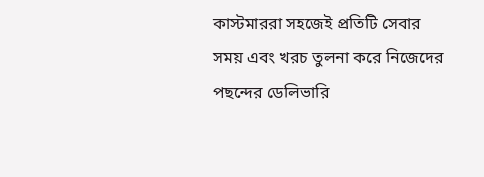কাস্টমাররা সহজেই প্রতিটি সেবার সময় এবং খরচ তুলনা করে নিজেদের পছন্দের ডেলিভারি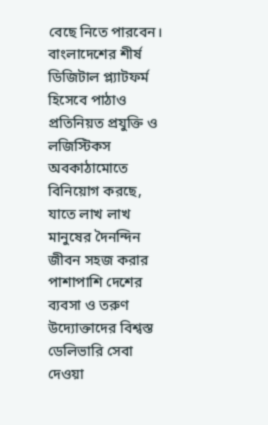বেছে নিতে পারবেন।
বাংলাদেশের শীর্ষ ডিজিটাল প্ল্যাটফর্ম হিসেবে পাঠাও প্রতিনিয়ত প্রযুক্তি ও লজিস্টিকস অবকাঠামোতে বিনিয়োগ করছে, যাতে লাখ লাখ মানুষের দৈনন্দিন জীবন সহজ করার পাশাপাশি দেশের ব্যবসা ও তরুণ উদ্যোক্তাদের বিশ্বস্ত ডেলিভারি সেবা দেওয়া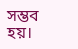সম্ভব হয়।